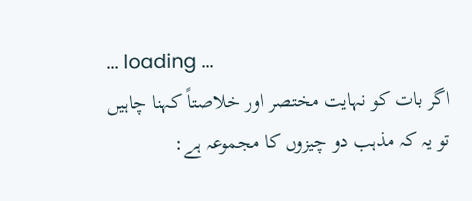... loading ...
اگر بات کو نہایت مختصر اور خلاصتاً کہنا چاہیں تو یہ کہ مذہب دو چیزوں کا مجموعہ ہے: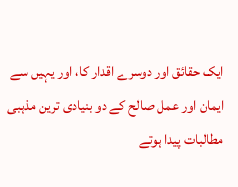ایک حقائق اور دوسرے اقدار کا، اور یہیں سے ایمان اور عمل صالح کے دو بنیادی ترین مذہبی مطالبات پیدا ہوتے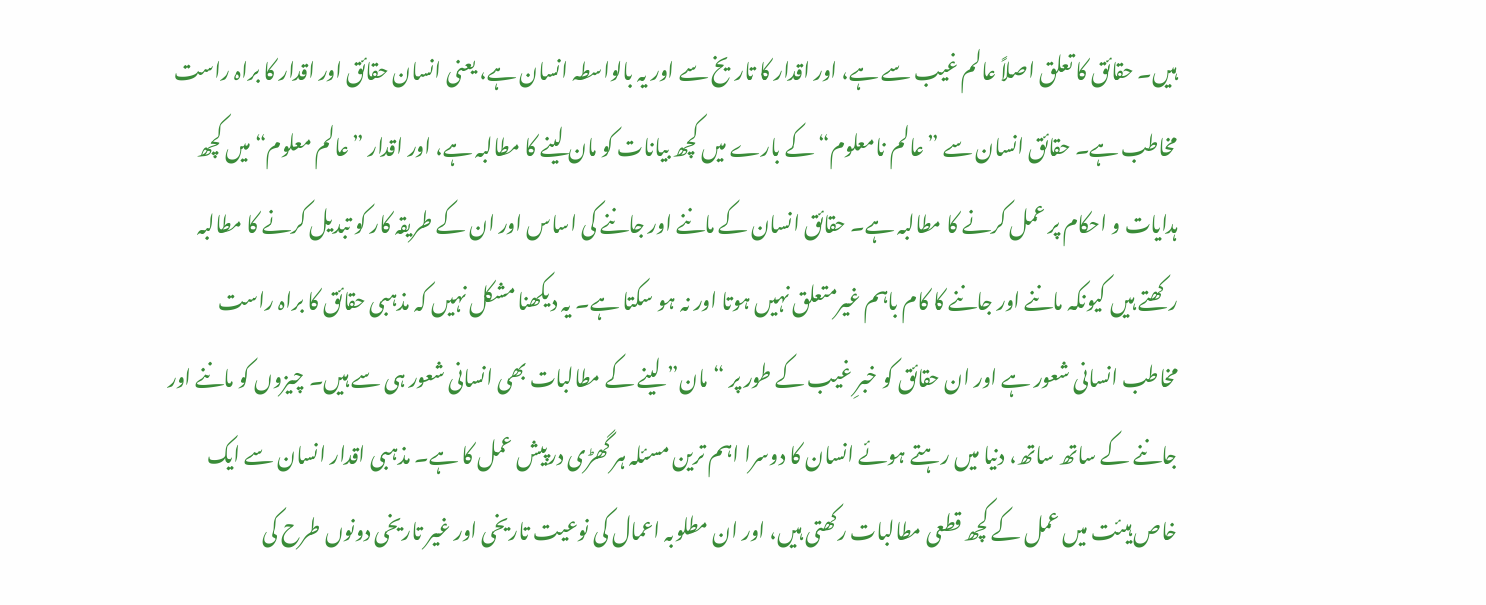ہیں۔ حقائق کا تعلق اصلاً عالم غیب سے ہے، اور اقدار کا تاریخ سے اور یہ بالواسطہ انسان ہے، یعنی انسان حقائق اور اقدار کا براہ راست مخاطب ہے۔ حقائق انسان سے ”عالم نامعلوم“ کے بارے میں کچھ بیانات کو مان لینے کا مطالبہ ہے، اور اقدار ”عالم معلوم“ میں کچھ ہدایات و احکام پر عمل کرنے کا مطالبہ ہے۔ حقائق انسان کے ماننے اور جاننے کی اساس اور ان کے طریقہ کار کو تبدیل کرنے کا مطالبہ رکھتے ہیں کیونکہ ماننے اور جاننے کا کام باہم غیرمتعلق نہیں ہوتا اور نہ ہو سکتا ہے۔ یہ دیکھنا مشکل نہیں کہ مذہبی حقائق کا براہ راست مخاطب انسانی شعور ہے اور ان حقائق کو خبرِ غیب کے طور پر “مان” لینے کے مطالبات بھی انسانی شعور ہی سے ہیں۔ چیزوں کو ماننے اور جاننے کے ساتھ ساتھ، دنیا میں رہتے ہوئے انسان کا دوسرا اہم ترین مسئلہ ہر گھڑی درپیش عمل کا ہے۔ مذہبی اقدار انسان سے ایک خاص ہیئت میں عمل کے کچھ قطعی مطالبات رکھتی ہیں، اور ان مطلوبہ اعمال کی نوعیت تاریخی اور غیر تاریخی دونوں طرح کی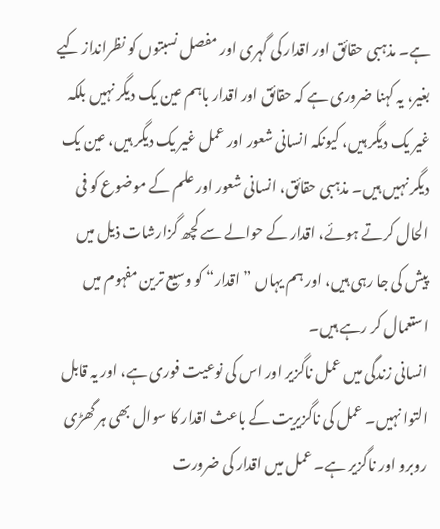ہے۔ مذہبی حقائق اور اقدار کی گہری اور مفصل نسبتوں کو نظرانداز کیے بغیر، یہ کہنا ضروری ہے کہ حقائق اور اقدار باہم عین یک دیگر نہیں بلکہ غیر یک دیگر ہیں، کیونکہ انسانی شعور اور عمل غیر یک دیگر ہیں، عین یک دیگر نہیں ہیں۔ مذہبی حقائق، انسانی شعور اور علم کے موضوع کو فی الحال کرتے ہوئے، اقدار کے حوالے سے کچھ گزارشات ذیل میں پیش کی جا رہی ہیں، اور ہم یہاں ”اقدار“ کو وسیع ترین مفہوم میں استعمال کر رہے ہیں۔
انسانی زندگی میں عمل ناگزیر اور اس کی نوعیت فوری ہے، اور یہ قابل التوا نہیں۔ عمل کی ناگزیریت کے باعث اقدار کا سوال بھی ہر گھڑی روبرو اور ناگزیر ہے۔ عمل میں اقدار کی ضرورت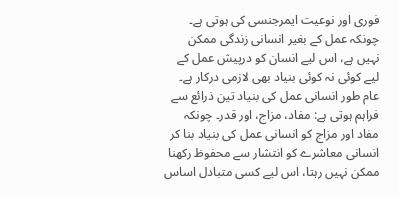فوری اور نوعیت ایمرجنسی کی ہوتی ہے۔ چونکہ عمل کے بغیر انسانی زندگی ممکن نہیں ہے، اس لیے انسان کو درپیش عمل کے لیے کوئی نہ کوئی بنیاد بھی لازمی درکار ہے۔ عام طور انسانی عمل کی بنیاد تین ذرائع سے فراہم ہوتی ہے: مفاد، مزاج، اور قدر۔ چونکہ مفاد اور مزاج کو انسانی عمل کی بنیاد بنا کر انسانی معاشرے کو انتشار سے محفوظ رکھنا ممکن نہیں رہتا، اس لیے کسی متبادل اساس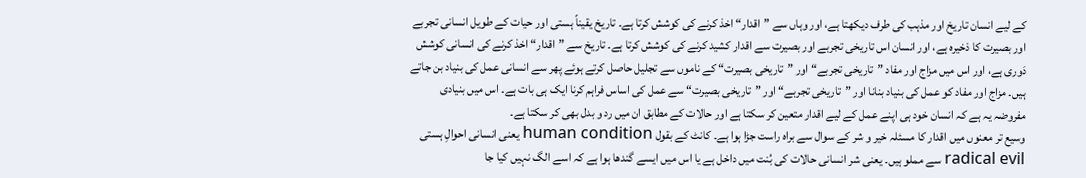کے لیے انسان تاریخ اور مذہب کی طرف دیکھتا ہے، اور وہاں سے ”اقدار“ اخذ کرنے کی کوشش کرتا ہے۔ تاریخ یقیناً ہستی اور حیات کے طویل انسانی تجربے اور بصیرت کا ذخیرہ ہے، اور انسان اس تاریخی تجربے اور بصیرت سے اقدار کشید کرنے کی کوشش کرتا ہے۔ تاریخ سے ”اقدار“ اخذ کرنے کی انسانی کوشش دَوری ہے، اور اس میں مزاج اور مفاد ”تاریخی تجربے“ اور ”تاریخی بصیرت“ کے ناموں سے تجلیل حاصل کرتے ہوئے پھر سے انسانی عمل کی بنیاد بن جاتے ہیں۔ مزاج اور مفاد کو عمل کی بنیاد بنانا اور ”تاریخی تجربے“ اور ”تاریخی بصیرت“ سے عمل کی اساس فراہم کرنا ایک ہی بات ہے۔ اس میں بنیادی مفروضہ یہ ہے کہ انسان خود ہی اپنے عمل کے لیے اقدار متعین کر سکتا ہے اور حالات کے مطابق ان میں رد و بدل بھی کر سکتا ہے۔
وسیع تر معنوں میں اقدار کا مسئلہ خیر و شر کے سوال سے براہ راست جڑا ہوا ہے۔ کانٹ کے بقول human condition یعنی انسانی احوالِ ہستی radical evil سے مملو ہیں۔ یعنی شر انسانی حالات کی بُنت میں داخل ہے یا اس میں ایسے گندھا ہوا ہے کہ اسے الگ نہیں کیا جا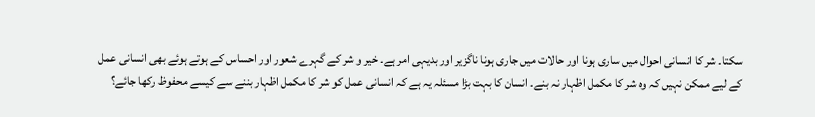سکتا۔ شر کا انسانی احوال میں ساری ہونا اور حالات میں جاری ہونا ناگزیر اور بدیہی امر ہے۔ خیر و شر کے گہرے شعور اور احساس کے ہوتے ہوئے بھی انسانی عمل کے لیے ممکن نہیں کہ وہ شر کا مکمل اظہار نہ بنے۔ انسان کا بہت بڑا مسئلہ یہ ہے کہ انسانی عمل کو شر کا مکمل اظہار بننے سے کیسے محفوظ رکھا جائے؟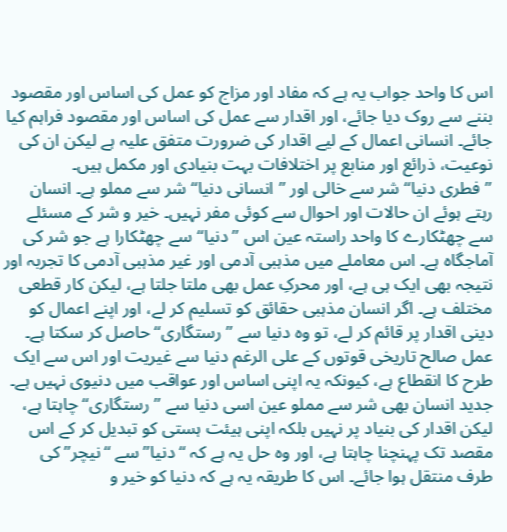اس کا واحد جواب یہ ہے کہ مفاد اور مزاج کو عمل کی اساس اور مقصود بننے سے روک دیا جائے، اور اقدار سے عمل کی اساس اور مقصود فراہم کیا جائے۔ انسانی اعمال کے لیے اقدار کی ضرورت متفق علیہ ہے لیکن ان کی نوعیت، ذرائع اور منابع پر اختلافات بہت بنیادی اور مکمل ہیں۔
”فطری دنیا“ شر سے خالی اور ”انسانی دنیا“ شر سے مملو ہے۔ انسان رہتے ہوئے ان حالات اور احوال سے کوئی مفر نہیں۔ خیر و شر کے مسئلے سے چھٹکارے کا واحد راستہ عین اس ”دنیا“ سے چھٹکارا ہے جو شر کی آماجگاہ ہے۔ اس معاملے میں مذہبی آدمی اور غیر مذہبی آدمی کا تجربہ اور نتیجہ بھی ایک ہی ہے، اور محرکِ عمل بھی ملتا جلتا ہے، لیکن کار قطعی مختلف ہے۔ اگر انسان مذہبی حقائق کو تسلیم کر لے، اور اپنے اعمال کو دینی اقدار پر قائم کر لے، تو وہ دنیا سے ”رستگاری“ حاصل کر سکتا ہے۔ عمل صالح تاریخی قوتوں کے علی الرغم دنیا سے غیریت اور اس سے ایک طرح کا انقطاع ہے، کیونکہ یہ اپنی اساس اور عواقب میں دنیوی نہیں ہے۔ جدید انسان بھی شر سے مملو عین اسی دنیا سے ”رستگاری“ چاہتا ہے، لیکن اقدار کی بنیاد پر نہیں بلکہ اپنی ہیئت ہستی کو تبدیل کر کے اس مقصد تک پہنچنا چاہتا ہے، اور وہ حل یہ ہے کہ “دنیا” سے “نیچر” کی طرف منتقل ہوا جائے۔ اس کا طریقہ یہ ہے کہ دنیا کو خیر و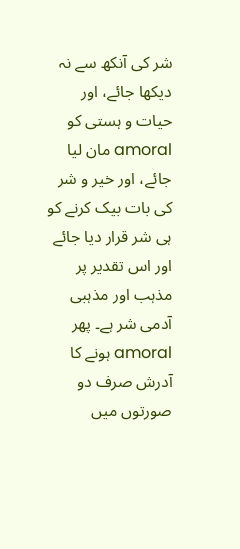شر کی آنکھ سے نہ دیکھا جائے، اور حیات و ہستی کو amoral مان لیا جائے، اور خیر و شر کی بات بیک کرنے کو ہی شر قرار دیا جائے اور اس تقدیر پر مذہب اور مذہبی آدمی شر ہے۔ پھر amoral ہونے کا آدرش صرف دو صورتوں میں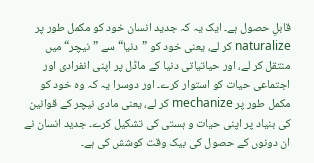قابلِ حصول ہے۔ ایک یہ کہ جدید انسان خود کو مکمل طور پر naturalize کر لے، یعنی خود کو ”دنیا“ سے ”نیچر“ میں منتقل کر لے، اور حیاتیاتی دنیا کے ماڈل پر اپنی انفرادی اور اجتماعی حیات کو استوار کرے۔ اور دوسرا یہ کہ وہ خود کو مکمل طور پر mechanize کر لے، یعنی مادی نیچر کے قوانین کی بنیاد پر اپنی حیات و ہستی کی تشکیل کرے۔ جدید انسان نے ان دونوں کے حصول کی بیک وقت کوشش کی ہے۔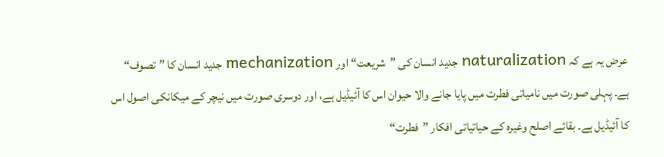عرض یہ ہے کہ naturalization جدید انسان کی ”شریعت“ اور mechanization جدید انسان کا ”تصوف“ ہے۔ پہلی صورت میں نامیاتی فطرت میں پایا جانے والا حیوان اس کا آئیڈیل ہے، اور دوسری صورت میں نیچر کے میکانکی اصول اس کا آئیڈیل ہے۔ بقائے اصلح وغیرہ کے حیاتیاتی افکار ”فطرت“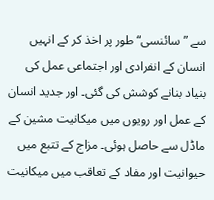سے ”سائنسی“ طور پر اخذ کر کے انہیں انسان کے انفرادی اور اجتماعی عمل کی بنیاد بنانے کوشش کی گئی۔ اور جدید انسان کے عمل اور رویوں میں میکانیت مشین کے ماڈل سے حاصل ہوئی۔ مزاج کے تتبع میں حیوانیت اور مفاد کے تعاقب میں میکانیت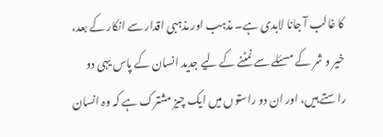کا غالب آ جانا لابدی ہے۔ مذہب اور مذہبی اقدار سے انکار کے بعد، خیر و شر کے مسئلے سے نمٹنے کے لیے جدید انسان کے پاس یہی دو راستے ہیں، اور ان دو راستوں میں ایک چیز مشترک ہے کہ وہ انسان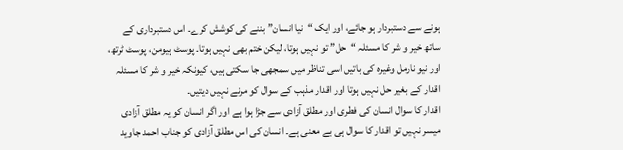ہونے سے دستبردار ہو جائے، اور ایک “نیا انسان” بننے کی کوشش کرے۔ اس دستبرداری کے ساتھ خیر و شر کا مسئلہ “حل” تو نہیں ہوتا، لیکن ختم بھی نہیں ہوتا۔ پوسٹ ہیومن، پوسٹ ٹرتھ، اور نیو نارمل وغیرہ کی باتیں اسی تناظر میں سمجھی جا سکتی ہیں، کیونکہ خیر و شر کا مسئلہ اقدار کے بغیر حل نہیں ہوتا اور اقدار مذہب کے سوال کو مرنے نہیں دیتیں۔
اقدار کا سوال انسان کی فطری اور مطلق آزادی سے جڑا ہوا ہے اور اگر انسان کو یہ مطلق آزادی میسر نہیں تو اقدار کا سوال ہی بے معنی ہے۔ انسان کی اس مطلق آزادی کو جناب احمد جاوید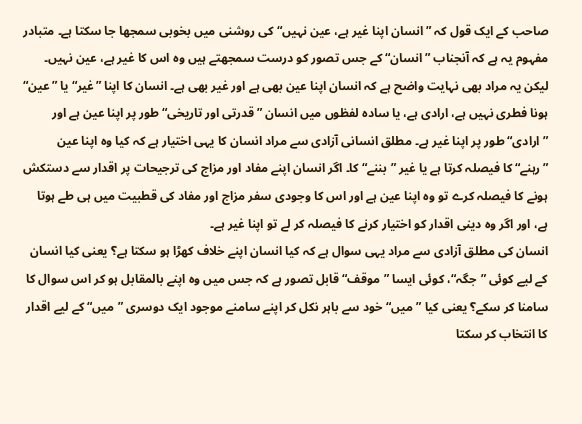صاحب کے ایک قول کہ ”انسان اپنا غیر ہے، عین نہیں“کی روشنی میں بخوبی سمجھا جا سکتا ہے۔ متبادر مفہوم یہ ہے کہ آنجناب ”انسان“ کے جس تصور کو درست سمجھتے ہیں وہ اس کا غیر ہے، عین نہیں۔ لیکن یہ مراد بھی نہایت واضح ہے کہ انسان اپنا عین بھی ہے اور غیر بھی ہے۔ انسان کا اپنا ”غیر“ یا ”عین“ ہونا فطری نہیں ہے، ارادی ہے، یا سادہ لفظوں میں انسان ”قدرتی اور تاریخی“ طور پر اپنا عین ہے اور ”ارادی“ طور پر اپنا غیر ہے۔ مطلق انسانی آزادی سے مراد انسان کا یہی اختیار ہے کہ کیا وہ اپنا عین ”رہنے“ کا فیصلہ کرتا ہے یا غیر ”بننے“ کا۔ اگر انسان اپنے مفاد اور مزاج کی ترجیحات پر اقدار سے دستکش ہونے کا فیصلہ کرے تو وہ اپنا عین ہے اور اس کا وجودی سفر مزاج اور مفاد کی قطبیت میں ہی طے ہوتا ہے، اور اگر وہ دینی اقدار کو اختیار کرنے کا فیصلہ کر لے تو اپنا غیر ہے۔
انسان کی مطلق آزادی سے مراد یہی سوال ہے کہ کیا انسان اپنے خلاف کھڑا ہو سکتا ہے؟ یعنی کیا انسان کے لیے کوئی ”جگہ“، کوئی ایسا ”موقف“ قابل تصور ہے کہ جس میں وہ اپنے بالمقابل ہو کر اس سوال کا سامنا کر سکے؟ یعنی کیا ”میں“ خود سے باہر نکل کر اپنے سامنے موجود ایک دوسری ”میں“ کے لیے اقدار کا انتخاب کر سکتا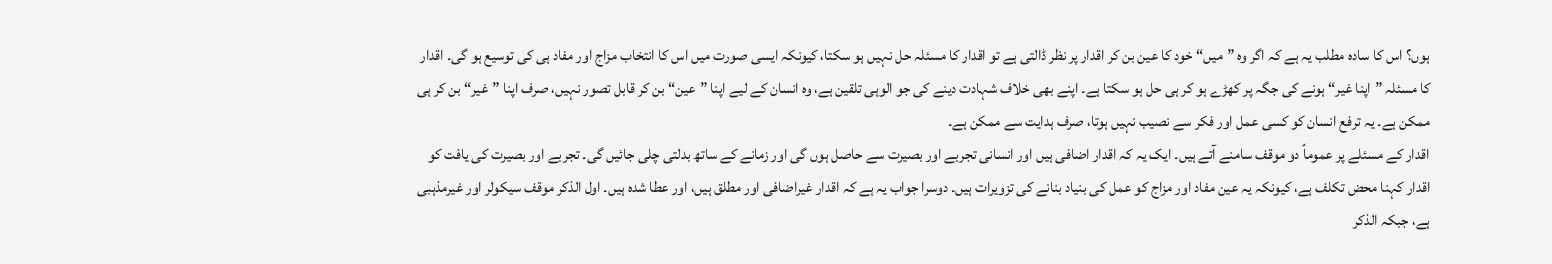ہوں؟ اس کا سادہ مطلب یہ ہے کہ اگر وہ ”میں“ خود کا عین بن کر اقدار پر نظر ڈالتی ہے تو اقدار کا مسئلہ حل نہیں ہو سکتا، کیونکہ ایسی صورت میں اس کا انتخاب مزاج اور مفاد ہی کی توسیع ہو گی۔ اقدار کا مسئلہ ”اپنا غیر“ ہونے کی جگہ پر کھڑے ہو کر ہی حل ہو سکتا ہے۔ اپنے بھی خلاف شہادت دینے کی جو الوہی تلقین ہے، وہ انسان کے لیے اپنا ”عین“ بن کر قابل تصور نہیں، صرف اپنا ”غیر“ بن کر ہی ممکن ہے۔ یہ ترفع انسان کو کسی عمل اور فکر سے نصیب نہیں ہوتا، صرف ہدایت سے ممکن ہے۔
اقدار کے مسئلے پر عموماً دو موقف سامنے آتے ہیں۔ ایک یہ کہ اقدار اضافی ہیں اور انسانی تجربے اور بصیرت سے حاصل ہوں گی اور زمانے کے ساتھ بدلتی چلی جائیں گی۔ تجربے اور بصیرت کی یافت کو اقدار کہنا محض تکلف ہے، کیونکہ یہ عین مفاد اور مزاج کو عمل کی بنیاد بنانے کی تزویرات ہیں۔ دوسرا جواب یہ ہے کہ اقدار غیراضافی اور مطلق ہیں، اور عطا شدہ ہیں۔ اول الذکر موقف سیکولر اور غیرمذہبی ہے، جبکہ الذکر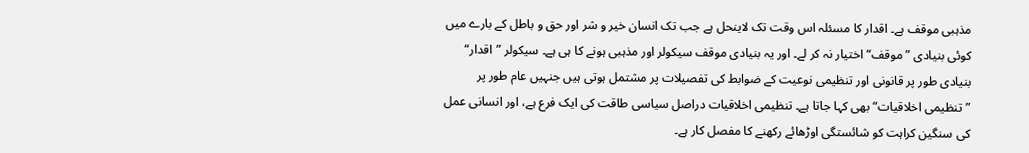مذہبی موقف ہے۔ اقدار کا مسئلہ اس وقت تک لاینحل ہے جب تک انسان خیر و شر اور حق و باطل کے بارے میں کوئی بنیادی ”موقف“ اختیار نہ کر لے۔ اور یہ بنیادی موقف سیکولر اور مذہبی ہونے کا ہی ہے۔ سیکولر ”اقدار“ بنیادی طور پر قانونی اور تنظیمی نوعیت کے ضوابط کی تفصیلات پر مشتمل ہوتی ہیں جنہیں عام طور پر ”تنظیمی اخلاقیات“ بھی کہا جاتا ہے۔ تنظیمی اخلاقیات دراصل سیاسی طاقت کی ایک فرع ہے، اور انسانی عمل کی سنگین کراہت کو شائستگی اوڑھائے رکھنے کا مفصل کار ہے۔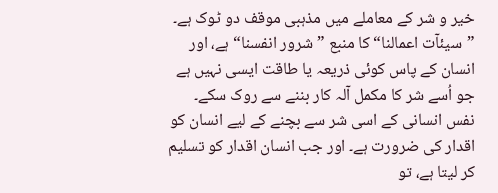خیر و شر کے معاملے میں مذہبی موقف دو ٹوک ہے۔ ”سیئآت اعمالنا“ کا منبع ”شرور انفسنا“ ہے، اور انسان کے پاس کوئی ذریعہ یا طاقت ایسی نہیں ہے جو اُسے شر کا مکمل آلہ کار بننے سے روک سکے۔ نفس انسانی کے اسی شر سے بچنے کے لیے انسان کو اقدار کی ضرورت ہے۔ اور جب انسان اقدار کو تسلیم کر لیتا ہے، تو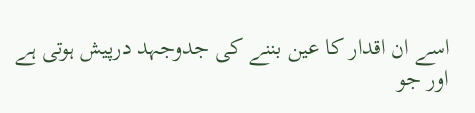اسے ان اقدار کا عین بننے کی جدوجہد درپیش ہوتی ہے اور جو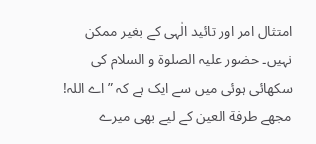امتثال امر اور تائید الٰہی کے بغیر ممکن نہیں۔ حضور علیہ الصلوة و السلام کی سکھائی ہوئی میں سے ایک ہے کہ ”اے اللہ! مجھے طرفة العین کے لیے بھی میرے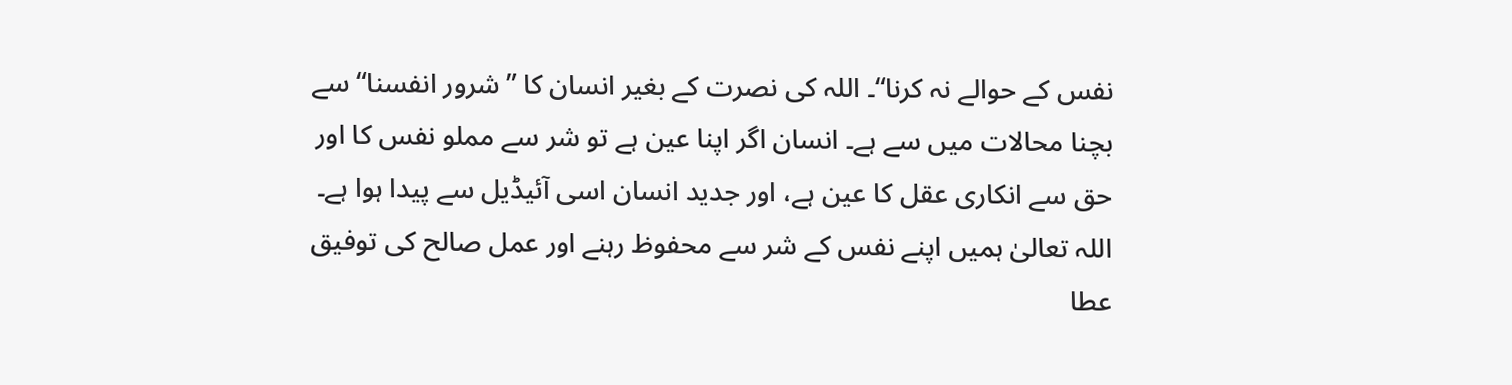نفس کے حوالے نہ کرنا“۔ اللہ کی نصرت کے بغیر انسان کا ”شرور انفسنا“ سے بچنا محالات میں سے ہے۔ انسان اگر اپنا عین ہے تو شر سے مملو نفس کا اور حق سے انکاری عقل کا عین ہے، اور جدید انسان اسی آئیڈیل سے پیدا ہوا ہے۔ اللہ تعالیٰ ہمیں اپنے نفس کے شر سے محفوظ رہنے اور عمل صالح کی توفیق عطا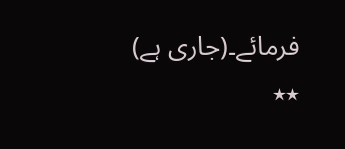فرمائے۔(جاری ہے)
٭٭